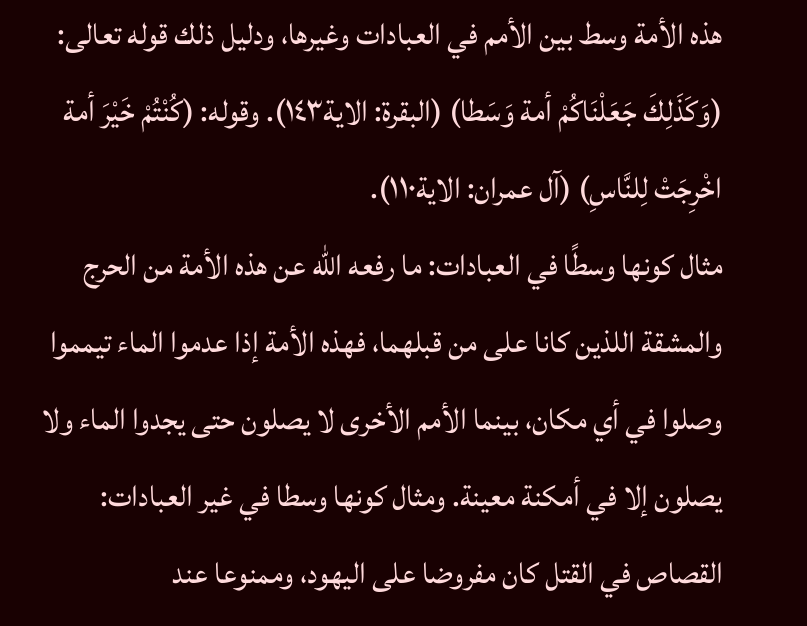هذه الأمة وسط بين الأمم في العبادات وغيرها، ودليل ذلك قوله تعالى: (وَكَذَلِكَ جَعَلْنَاكُمْ أمة وَسَطا) (البقرة: الاية١٤٣). وقوله: (كُنْتُمْ خَيْرَ أمة اخْرِجَتْ لِلنَّاسِ) (آل عمران: الاية١١٠).
مثال كونها وسطًا في العبادات: ما رفعه الله عن هذه الأمة من الحرج والمشقة اللذين كانا على من قبلهما، فهذه الأمة إذا عدموا الماء تيمموا وصلوا في أي مكان، بينما الأمم الأخرى لا يصلون حتى يجدوا الماء ولا يصلون إلا في أمكنة معينة. ومثال كونها وسطا في غير العبادات: القصاص في القتل كان مفروضا على اليهود، وممنوعا عند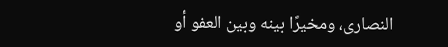النصارى، ومخيرًا بينه وبين العفو أو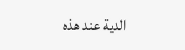الدية عند هذه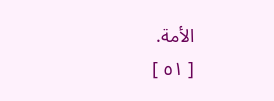الأمة.
[ ٥١ ]